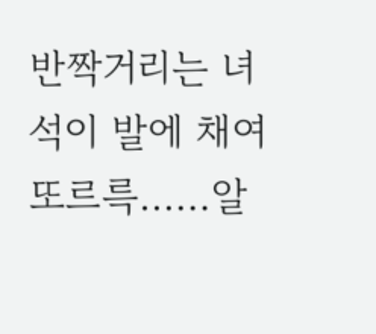반짝거리는 녀석이 발에 채여 또르륵......알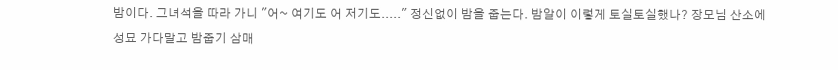밤이다. 그녀석을 따라 가니 "어~ 여기도 어 저기도....." 정신없이 밤을 줍는다. 밤알이 이렇게 토실토실했나? 장모님 산소에 성묘 가다말고 밤줍기 삼매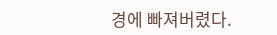경에 빠져버렸다.